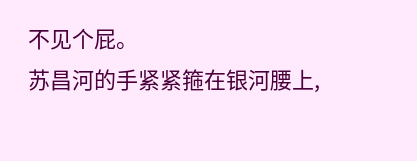不见个屁。
苏昌河的手紧紧箍在银河腰上,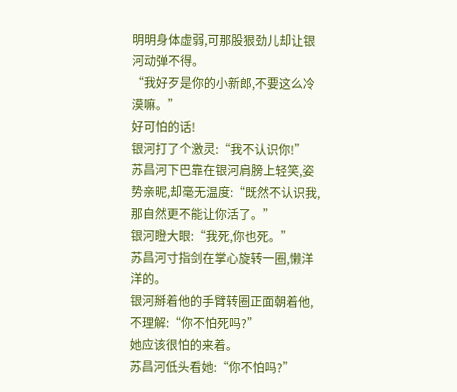明明身体虚弱,可那股狠劲儿却让银河动弹不得。
“我好歹是你的小新郎,不要这么冷漠嘛。”
好可怕的话!
银河打了个激灵:“我不认识你!”
苏昌河下巴靠在银河肩膀上轻笑,姿势亲昵,却毫无温度:“既然不认识我,那自然更不能让你活了。”
银河瞪大眼:“我死,你也死。”
苏昌河寸指剑在掌心旋转一圈,懒洋洋的。
银河掰着他的手臂转圈正面朝着他,不理解:“你不怕死吗?”
她应该很怕的来着。
苏昌河低头看她:“你不怕吗?”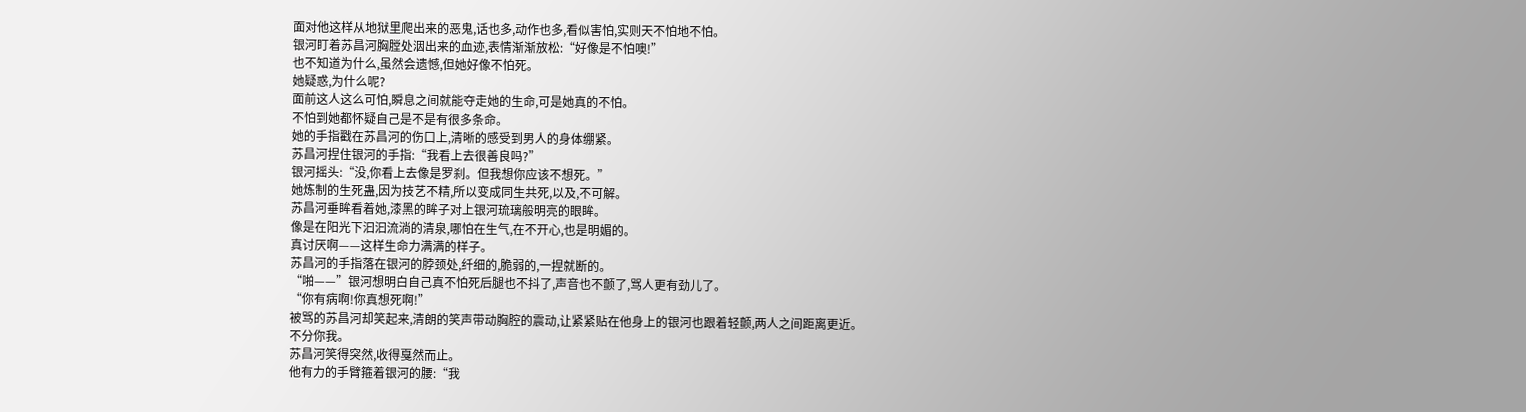面对他这样从地狱里爬出来的恶鬼,话也多,动作也多,看似害怕,实则天不怕地不怕。
银河盯着苏昌河胸膛处洇出来的血迹,表情渐渐放松:“好像是不怕噢!”
也不知道为什么,虽然会遗憾,但她好像不怕死。
她疑惑,为什么呢?
面前这人这么可怕,瞬息之间就能夺走她的生命,可是她真的不怕。
不怕到她都怀疑自己是不是有很多条命。
她的手指戳在苏昌河的伤口上,清晰的感受到男人的身体绷紧。
苏昌河捏住银河的手指:“我看上去很善良吗?”
银河摇头:“没,你看上去像是罗刹。但我想你应该不想死。”
她炼制的生死蛊,因为技艺不精,所以变成同生共死,以及,不可解。
苏昌河垂眸看着她,漆黑的眸子对上银河琉璃般明亮的眼眸。
像是在阳光下汩汩流淌的清泉,哪怕在生气,在不开心,也是明媚的。
真讨厌啊——这样生命力满满的样子。
苏昌河的手指落在银河的脖颈处,纤细的,脆弱的,一捏就断的。
“啪——”银河想明白自己真不怕死后腿也不抖了,声音也不颤了,骂人更有劲儿了。
“你有病啊!你真想死啊!”
被骂的苏昌河却笑起来,清朗的笑声带动胸腔的震动,让紧紧贴在他身上的银河也跟着轻颤,两人之间距离更近。
不分你我。
苏昌河笑得突然,收得戛然而止。
他有力的手臂箍着银河的腰:“我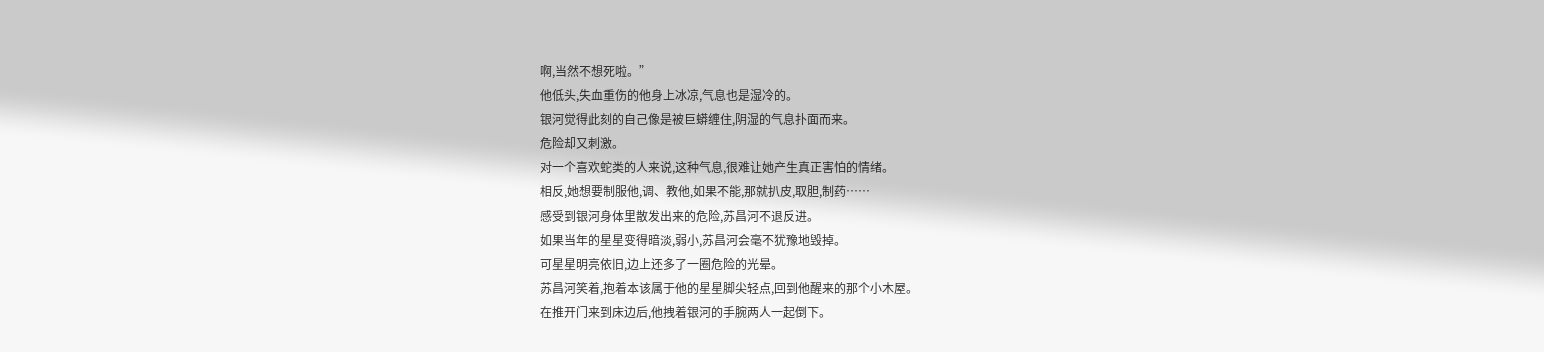啊,当然不想死啦。”
他低头,失血重伤的他身上冰凉,气息也是湿冷的。
银河觉得此刻的自己像是被巨蟒缠住,阴湿的气息扑面而来。
危险却又刺激。
对一个喜欢蛇类的人来说,这种气息,很难让她产生真正害怕的情绪。
相反,她想要制服他,调、教他,如果不能,那就扒皮,取胆,制药……
感受到银河身体里散发出来的危险,苏昌河不退反进。
如果当年的星星变得暗淡,弱小,苏昌河会毫不犹豫地毁掉。
可星星明亮依旧,边上还多了一圈危险的光晕。
苏昌河笑着,抱着本该属于他的星星脚尖轻点,回到他醒来的那个小木屋。
在推开门来到床边后,他拽着银河的手腕两人一起倒下。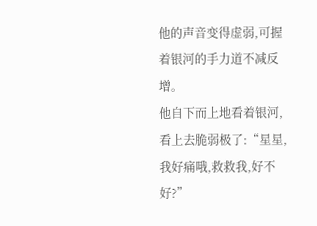他的声音变得虚弱,可握着银河的手力道不减反增。
他自下而上地看着银河,看上去脆弱极了:“星星,我好痛哦,救救我,好不好?”